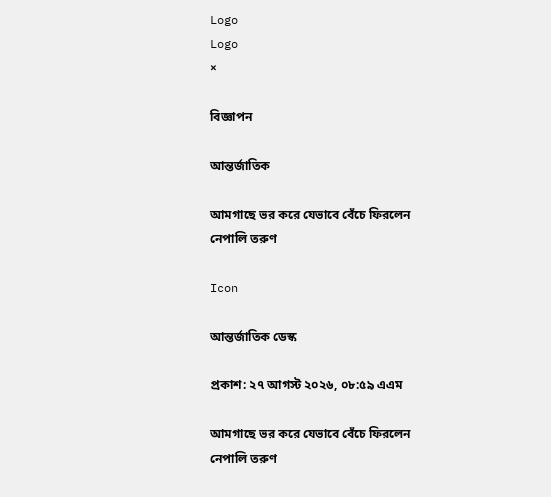Logo
Logo
×

বিজ্ঞাপন

আন্তর্জাতিক

আমগাছে ভর করে যেভাবে বেঁচে ফিরলেন নেপালি তরুণ

Icon

আন্তর্জাতিক ডেস্ক

প্রকাশ: ২৭ আগস্ট ২০২৬, ০৮:৫৯ এএম

আমগাছে ভর করে যেভাবে বেঁচে ফিরলেন নেপালি তরুণ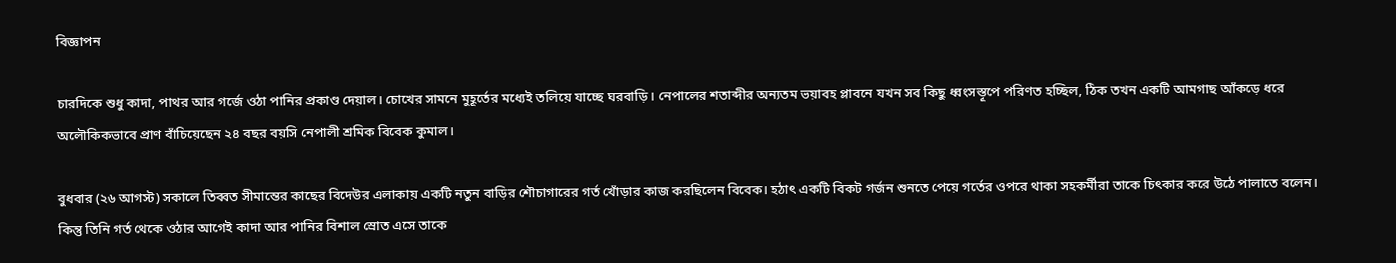বিজ্ঞাপন

চারদিকে শুধু কাদা, পাথর আর গর্জে ওঠা পানির প্রকাণ্ড দেয়াল। চোখের সামনে মুহূর্তের মধ্যেই তলিয়ে যাচ্ছে ঘরবাড়ি। নেপালের শতাব্দীর অন্যতম ভয়াবহ প্লাবনে যখন সব কিছু ধ্বংসস্তূপে পরিণত হচ্ছিল, ঠিক তখন একটি আমগাছ আঁকড়ে ধরে অলৌকিকভাবে প্রাণ বাঁচিয়েছেন ২৪ বছর বয়সি নেপালী শ্রমিক বিবেক কুমাল।

বুধবার (২৬ আগস্ট) সকালে তিব্বত সীমান্তের কাছের বিদেউর এলাকায় একটি নতুন বাড়ির শৌচাগারের গর্ত খোঁড়ার কাজ করছিলেন বিবেক। হঠাৎ একটি বিকট গর্জন শুনতে পেয়ে গর্তের ওপরে থাকা সহকর্মীরা তাকে চিৎকার করে উঠে পালাতে বলেন। কিন্তু তিনি গর্ত থেকে ওঠার আগেই কাদা আর পানির বিশাল স্রোত এসে তাকে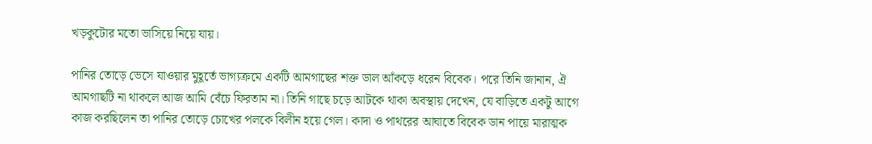খড়কুটোর মতো ভাসিয়ে নিয়ে যায়।

পানির তোড়ে ভেসে যাওয়ার মুহূর্তে ভাগ্যক্রমে একটি আমগাছের শক্ত ডাল আঁকড়ে ধরেন বিবেক। পরে তিনি জানান, ঐ আমগাছটি না থাকলে আজ আমি বেঁচে ফিরতাম না। তিনি গাছে চড়ে আটকে থাকা অবস্থায় দেখেন, যে বাড়িতে একটু আগে কাজ করছিলেন তা পানির তোড়ে চোখের পলকে বিলীন হয়ে গেল। কাদা ও পাথরের আঘাতে বিবেক ডান পায়ে মারাত্মক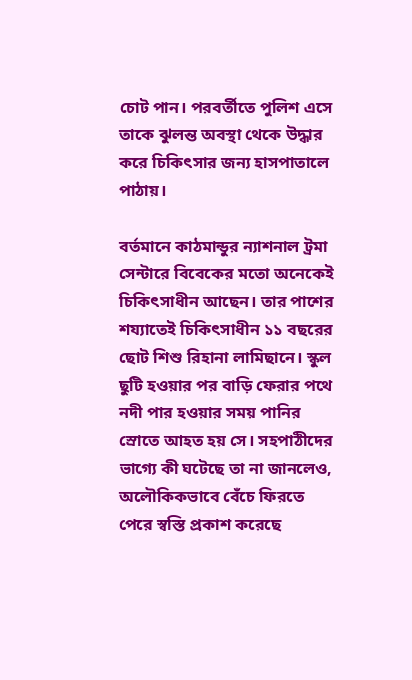চোট পান। পরবর্তীতে পুলিশ এসে তাকে ঝুলন্ত অবস্থা থেকে উদ্ধার করে চিকিৎসার জন্য হাসপাতালে পাঠায়।

বর্তমানে কাঠমান্ডুর ন্যাশনাল ট্রমা সেন্টারে বিবেকের মতো অনেকেই চিকিৎসাধীন আছেন। তার পাশের শয্যাতেই চিকিৎসাধীন ১১ বছরের ছোট শিশু রিহানা লামিছানে। স্কুল ছুটি হওয়ার পর বাড়ি ফেরার পথে নদী পার হওয়ার সময় পানির স্রোতে আহত হয় সে। সহপাঠীদের ভাগ্যে কী ঘটেছে তা না জানলেও, অলৌকিকভাবে বেঁচে ফিরতে পেরে স্বস্তি প্রকাশ করেছে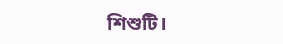শিশুটি।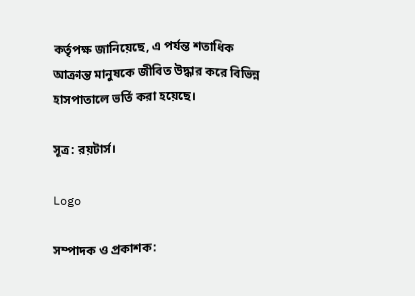কর্তৃপক্ষ জানিয়েছে, এ পর্যন্ত শতাধিক আক্রান্ত মানুষকে জীবিত উদ্ধার করে বিভিন্ন হাসপাতালে ভর্তি করা হয়েছে।

সূত্র: রয়টার্স।

Logo

সম্পাদক ও প্রকাশক: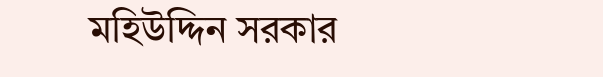মহিউদ্দিন সরকার